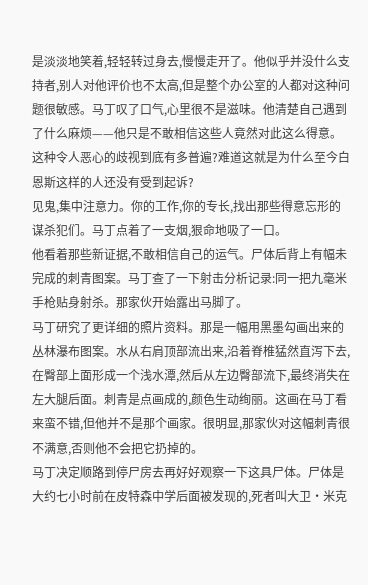是淡淡地笑着,轻轻转过身去,慢慢走开了。他似乎并没什么支持者,别人对他评价也不太高,但是整个办公室的人都对这种问题很敏感。马丁叹了口气,心里很不是滋味。他清楚自己遇到了什么麻烦——他只是不敢相信这些人竟然对此这么得意。这种令人恶心的歧视到底有多普遍?难道这就是为什么至今白恩斯这样的人还没有受到起诉?
见鬼,集中注意力。你的工作,你的专长,找出那些得意忘形的谋杀犯们。马丁点着了一支烟,狠命地吸了一口。
他看着那些新证据,不敢相信自己的运气。尸体后背上有幅未完成的刺青图案。马丁查了一下射击分析记录:同一把九毫米手枪贴身射杀。那家伙开始露出马脚了。
马丁研究了更详细的照片资料。那是一幅用黑墨勾画出来的丛林瀑布图案。水从右肩顶部流出来,沿着脊椎猛然直泻下去,在臀部上面形成一个浅水潭,然后从左边臀部流下,最终消失在左大腿后面。刺青是点画成的,颜色生动绚丽。这画在马丁看来蛮不错,但他并不是那个画家。很明显,那家伙对这幅刺青很不满意,否则他不会把它扔掉的。
马丁决定顺路到停尸房去再好好观察一下这具尸体。尸体是大约七小时前在皮特森中学后面被发现的,死者叫大卫·米克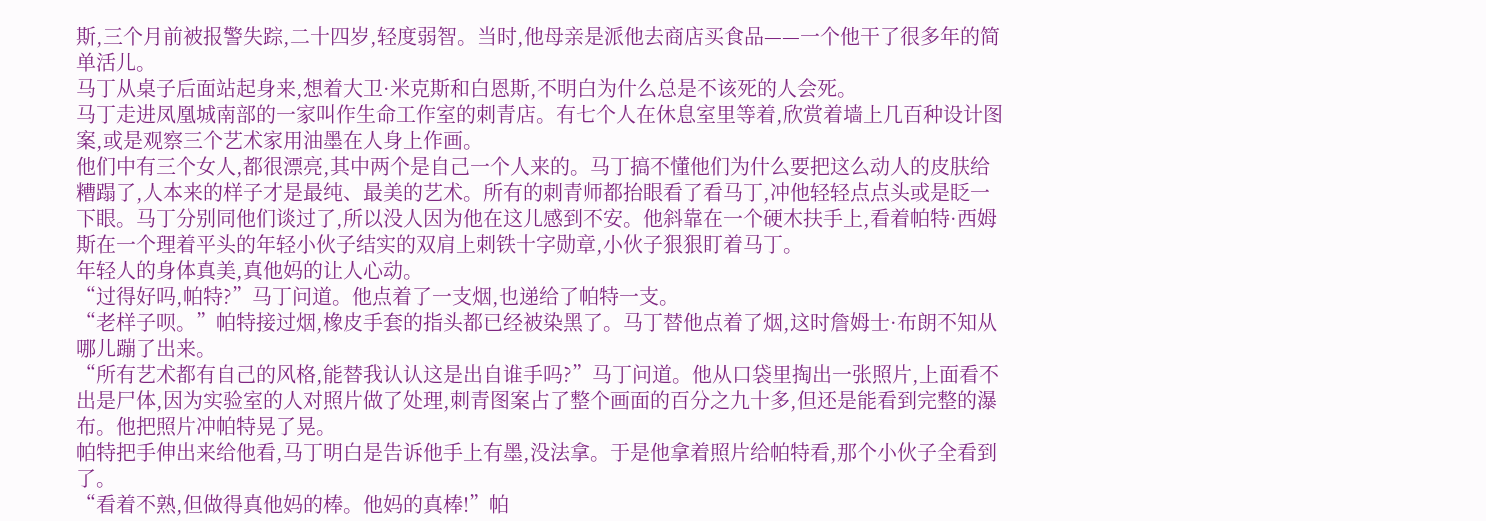斯,三个月前被报警失踪,二十四岁,轻度弱智。当时,他母亲是派他去商店买食品——一个他干了很多年的简单活儿。
马丁从桌子后面站起身来,想着大卫·米克斯和白恩斯,不明白为什么总是不该死的人会死。
马丁走进凤凰城南部的一家叫作生命工作室的刺青店。有七个人在休息室里等着,欣赏着墙上几百种设计图案,或是观察三个艺术家用油墨在人身上作画。
他们中有三个女人,都很漂亮,其中两个是自己一个人来的。马丁搞不懂他们为什么要把这么动人的皮肤给糟蹋了,人本来的样子才是最纯、最美的艺术。所有的刺青师都抬眼看了看马丁,冲他轻轻点点头或是眨一下眼。马丁分别同他们谈过了,所以没人因为他在这儿感到不安。他斜靠在一个硬木扶手上,看着帕特·西姆斯在一个理着平头的年轻小伙子结实的双肩上刺铁十字勋章,小伙子狠狠盯着马丁。
年轻人的身体真美,真他妈的让人心动。
“过得好吗,帕特?”马丁问道。他点着了一支烟,也递给了帕特一支。
“老样子呗。”帕特接过烟,橡皮手套的指头都已经被染黑了。马丁替他点着了烟,这时詹姆士·布朗不知从哪儿蹦了出来。
“所有艺术都有自己的风格,能替我认认这是出自谁手吗?”马丁问道。他从口袋里掏出一张照片,上面看不出是尸体,因为实验室的人对照片做了处理,刺青图案占了整个画面的百分之九十多,但还是能看到完整的瀑布。他把照片冲帕特晃了晃。
帕特把手伸出来给他看,马丁明白是告诉他手上有墨,没法拿。于是他拿着照片给帕特看,那个小伙子全看到了。
“看着不熟,但做得真他妈的棒。他妈的真棒!”帕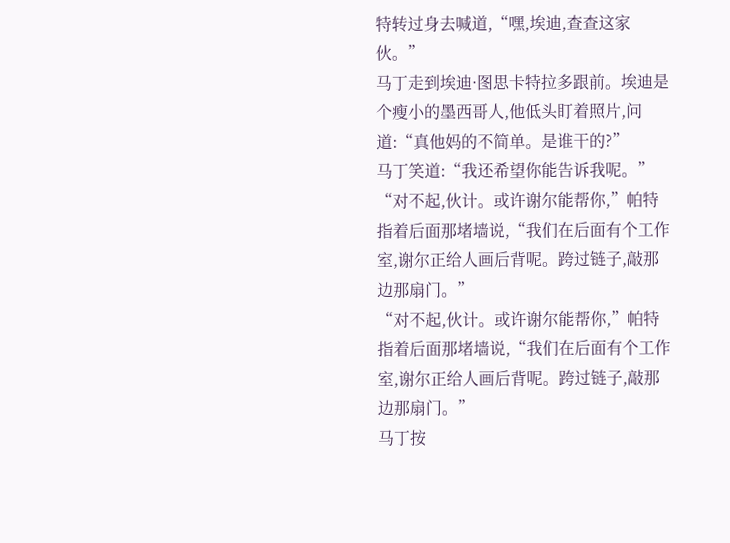特转过身去喊道,“嘿,埃迪,查查这家伙。”
马丁走到埃迪·图思卡特拉多跟前。埃迪是个瘦小的墨西哥人,他低头盯着照片,问道:“真他妈的不简单。是谁干的?”
马丁笑道:“我还希望你能告诉我呢。”
“对不起,伙计。或许谢尔能帮你,”帕特指着后面那堵墙说,“我们在后面有个工作室,谢尔正给人画后背呢。跨过链子,敲那边那扇门。”
“对不起,伙计。或许谢尔能帮你,”帕特指着后面那堵墙说,“我们在后面有个工作室,谢尔正给人画后背呢。跨过链子,敲那边那扇门。”
马丁按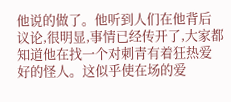他说的做了。他听到人们在他背后议论,很明显,事情已经传开了,大家都知道他在找一个对刺青有着狂热爱好的怪人。这似乎使在场的爱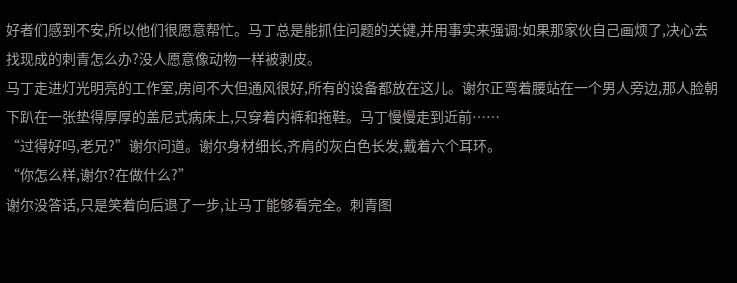好者们感到不安,所以他们很愿意帮忙。马丁总是能抓住问题的关键,并用事实来强调:如果那家伙自己画烦了,决心去找现成的刺青怎么办?没人愿意像动物一样被剥皮。
马丁走进灯光明亮的工作室,房间不大但通风很好,所有的设备都放在这儿。谢尔正弯着腰站在一个男人旁边,那人脸朝下趴在一张垫得厚厚的盖尼式病床上,只穿着内裤和拖鞋。马丁慢慢走到近前……
“过得好吗,老兄?”谢尔问道。谢尔身材细长,齐肩的灰白色长发,戴着六个耳环。
“你怎么样,谢尔?在做什么?”
谢尔没答话,只是笑着向后退了一步,让马丁能够看完全。刺青图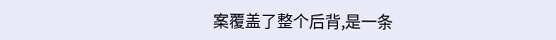案覆盖了整个后背,是一条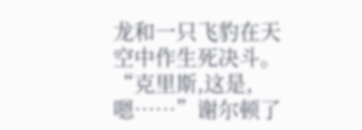龙和一只飞豹在天空中作生死决斗。
“克里斯,这是,嗯……”谢尔顿了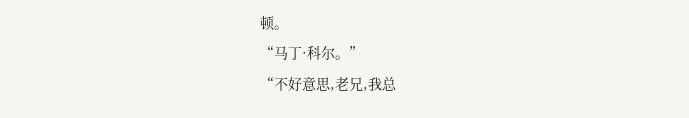顿。
“马丁·科尔。”
“不好意思,老兄,我总